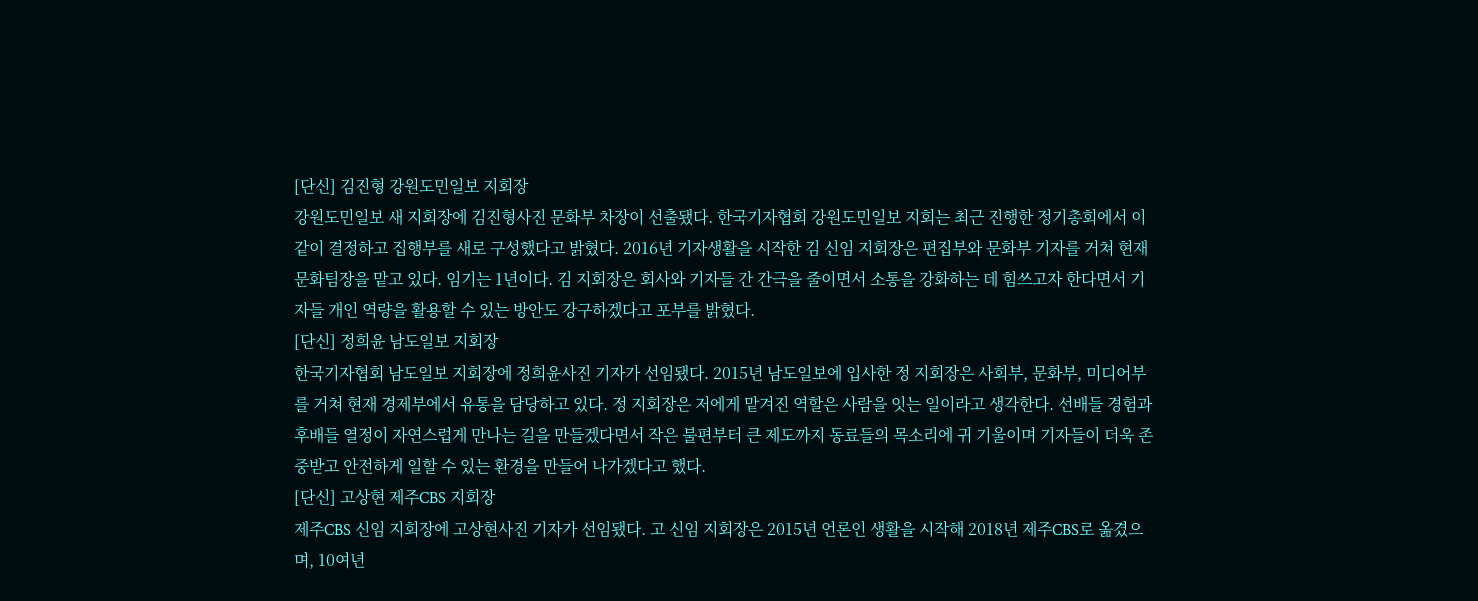[단신] 김진형 강원도민일보 지회장
강원도민일보 새 지회장에 김진형사진 문화부 차장이 선출됐다. 한국기자협회 강원도민일보 지회는 최근 진행한 정기총회에서 이같이 결정하고 집행부를 새로 구성했다고 밝혔다. 2016년 기자생활을 시작한 김 신임 지회장은 편집부와 문화부 기자를 거쳐 현재 문화팀장을 맡고 있다. 임기는 1년이다. 김 지회장은 회사와 기자들 간 간극을 줄이면서 소통을 강화하는 데 힘쓰고자 한다면서 기자들 개인 역량을 활용할 수 있는 방안도 강구하겠다고 포부를 밝혔다.
[단신] 정희윤 남도일보 지회장
한국기자협회 남도일보 지회장에 정희윤사진 기자가 선임됐다. 2015년 남도일보에 입사한 정 지회장은 사회부, 문화부, 미디어부를 거쳐 현재 경제부에서 유통을 담당하고 있다. 정 지회장은 저에게 맡겨진 역할은 사람을 잇는 일이라고 생각한다. 선배들 경험과 후배들 열정이 자연스럽게 만나는 길을 만들겠다면서 작은 불편부터 큰 제도까지 동료들의 목소리에 귀 기울이며 기자들이 더욱 존중받고 안전하게 일할 수 있는 환경을 만들어 나가겠다고 했다.
[단신] 고상현 제주CBS 지회장
제주CBS 신임 지회장에 고상현사진 기자가 선임됐다. 고 신임 지회장은 2015년 언론인 생활을 시작해 2018년 제주CBS로 옮겼으며, 10여년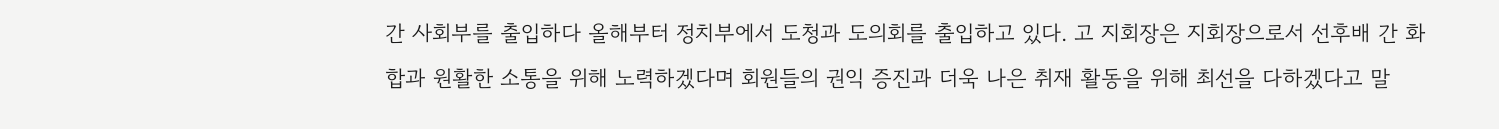간 사회부를 출입하다 올해부터 정치부에서 도청과 도의회를 출입하고 있다. 고 지회장은 지회장으로서 선후배 간 화합과 원활한 소통을 위해 노력하겠다며 회원들의 권익 증진과 더욱 나은 취재 활동을 위해 최선을 다하겠다고 말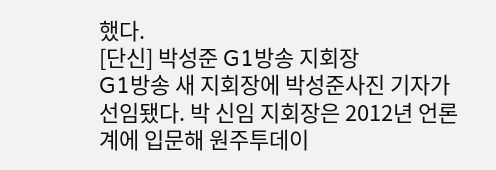했다.
[단신] 박성준 G1방송 지회장
G1방송 새 지회장에 박성준사진 기자가 선임됐다. 박 신임 지회장은 2012년 언론계에 입문해 원주투데이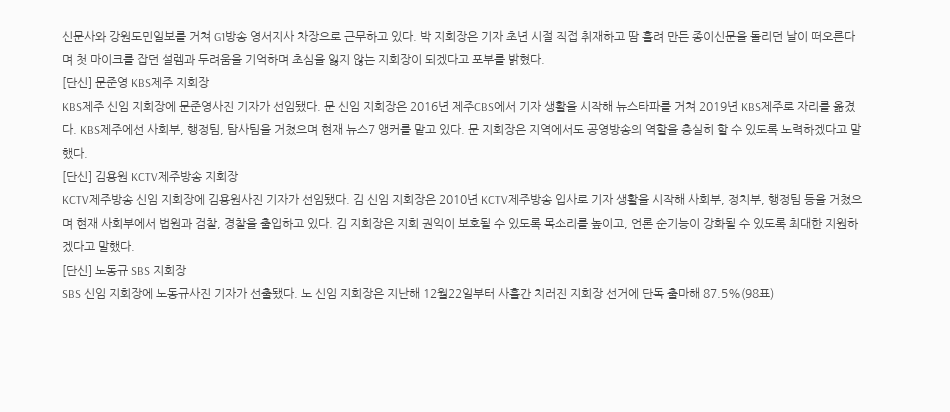신문사와 강원도민일보를 거쳐 G1방송 영서지사 차장으로 근무하고 있다. 박 지회장은 기자 초년 시절 직접 취재하고 땀 흘려 만든 종이신문을 돌리던 날이 떠오른다며 첫 마이크를 잡던 설렘과 두려움을 기억하며 초심을 잃지 않는 지회장이 되겠다고 포부를 밝혔다.
[단신] 문준영 KBS제주 지회장
KBS제주 신임 지회장에 문준영사진 기자가 선임됐다. 문 신임 지회장은 2016년 제주CBS에서 기자 생활을 시작해 뉴스타파를 거쳐 2019년 KBS제주로 자리를 옮겼다. KBS제주에선 사회부, 행정팀, 탐사팀을 거쳤으며 현재 뉴스7 앵커를 맡고 있다. 문 지회장은 지역에서도 공영방송의 역할을 충실히 할 수 있도록 노력하겠다고 말했다.
[단신] 김용원 KCTV제주방송 지회장
KCTV제주방송 신임 지회장에 김용원사진 기자가 선임됐다. 김 신임 지회장은 2010년 KCTV제주방송 입사로 기자 생활을 시작해 사회부, 정치부, 행정팀 등을 거쳤으며 현재 사회부에서 법원과 검찰, 경찰을 출입하고 있다. 김 지회장은 지회 권익이 보호될 수 있도록 목소리를 높이고, 언론 순기능이 강화될 수 있도록 최대한 지원하겠다고 말했다.
[단신] 노동규 SBS 지회장
SBS 신임 지회장에 노동규사진 기자가 선출됐다. 노 신임 지회장은 지난해 12월22일부터 사흘간 치러진 지회장 선거에 단독 출마해 87.5%(98표)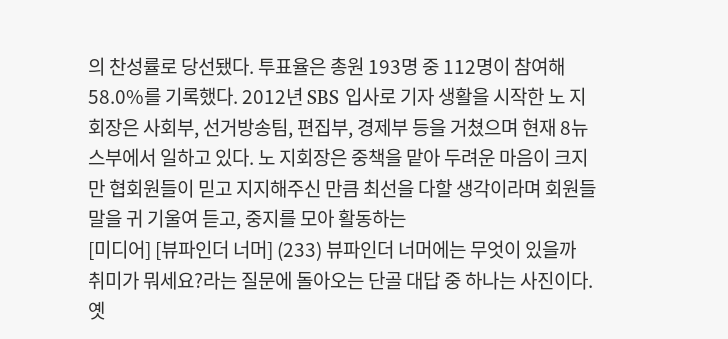의 찬성률로 당선됐다. 투표율은 총원 193명 중 112명이 참여해 58.0%를 기록했다. 2012년 SBS 입사로 기자 생활을 시작한 노 지회장은 사회부, 선거방송팀, 편집부, 경제부 등을 거쳤으며 현재 8뉴스부에서 일하고 있다. 노 지회장은 중책을 맡아 두려운 마음이 크지만 협회원들이 믿고 지지해주신 만큼 최선을 다할 생각이라며 회원들 말을 귀 기울여 듣고, 중지를 모아 활동하는
[미디어] [뷰파인더 너머] (233) 뷰파인더 너머에는 무엇이 있을까
취미가 뭐세요?라는 질문에 돌아오는 단골 대답 중 하나는 사진이다. 옛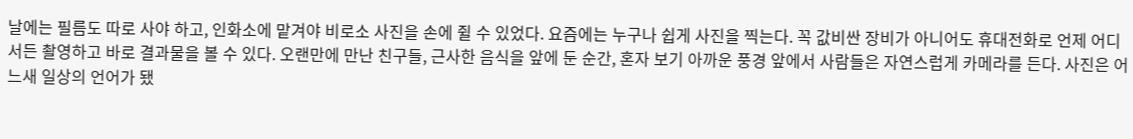날에는 필름도 따로 사야 하고, 인화소에 맡겨야 비로소 사진을 손에 쥘 수 있었다. 요즘에는 누구나 쉽게 사진을 찍는다. 꼭 값비싼 장비가 아니어도 휴대전화로 언제 어디서든 촬영하고 바로 결과물을 볼 수 있다. 오랜만에 만난 친구들, 근사한 음식을 앞에 둔 순간, 혼자 보기 아까운 풍경 앞에서 사람들은 자연스럽게 카메라를 든다. 사진은 어느새 일상의 언어가 됐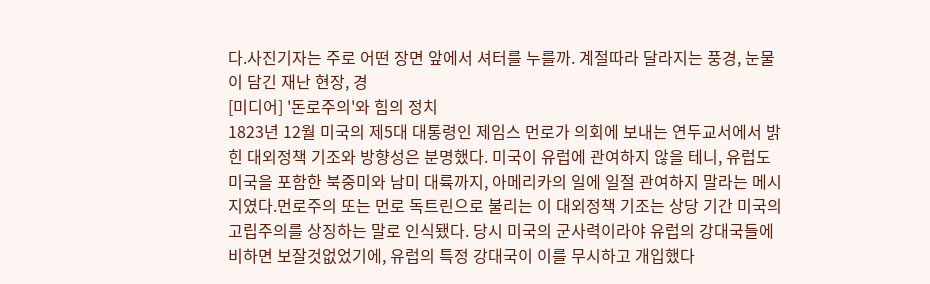다.사진기자는 주로 어떤 장면 앞에서 셔터를 누를까. 계절따라 달라지는 풍경, 눈물이 담긴 재난 현장, 경
[미디어] '돈로주의'와 힘의 정치
1823년 12월 미국의 제5대 대통령인 제임스 먼로가 의회에 보내는 연두교서에서 밝힌 대외정책 기조와 방향성은 분명했다. 미국이 유럽에 관여하지 않을 테니, 유럽도 미국을 포함한 북중미와 남미 대륙까지, 아메리카의 일에 일절 관여하지 말라는 메시지였다.먼로주의 또는 먼로 독트린으로 불리는 이 대외정책 기조는 상당 기간 미국의 고립주의를 상징하는 말로 인식됐다. 당시 미국의 군사력이라야 유럽의 강대국들에 비하면 보잘것없었기에, 유럽의 특정 강대국이 이를 무시하고 개입했다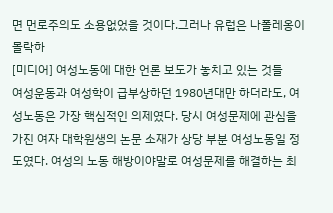면 먼로주의도 소용없었을 것이다.그러나 유럽은 나폴레옹이 몰락하
[미디어] 여성노동에 대한 언론 보도가 놓치고 있는 것들
여성운동과 여성학이 급부상하던 1980년대만 하더라도, 여성노동은 가장 핵심적인 의제였다. 당시 여성문제에 관심을 가진 여자 대학원생의 논문 소재가 상당 부분 여성노동일 정도였다. 여성의 노동 해방이야말로 여성문제를 해결하는 최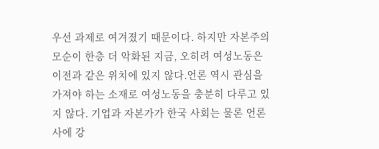우선 과제로 여겨졌기 때문이다. 하지만 자본주의 모순이 한층 더 악화된 지금, 오히려 여성노동은 이전과 같은 위치에 있지 않다.언론 역시 관심을 가져야 하는 소재로 여성노동을 충분히 다루고 있지 않다. 기업과 자본가가 한국 사회는 물론 언론사에 강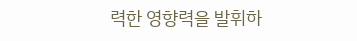력한 영향력을 발휘하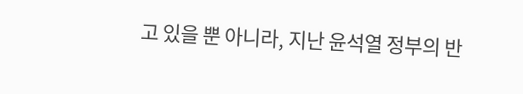고 있을 뿐 아니라, 지난 윤석열 정부의 반